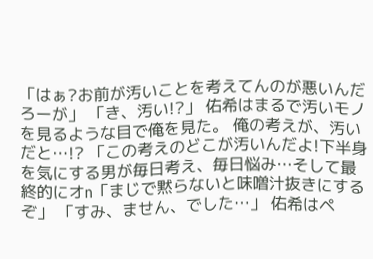「はぁ?お前が汚いことを考えてんのが悪いんだろーが」 「き、汚い!?」 佑希はまるで汚いモノを見るような目で俺を見た。 俺の考えが、汚いだと…!? 「この考えのどこが汚いんだよ!下半身を気にする男が毎日考え、毎日悩み…そして最終的にオn「まじで黙らないと味噌汁抜きにするぞ」 「すみ、ません、でした…」 佑希はペ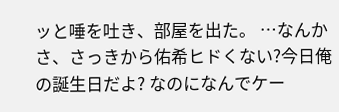ッと唾を吐き、部屋を出た。 …なんかさ、さっきから佑希ヒドくない?今日俺の誕生日だよ? なのになんでケー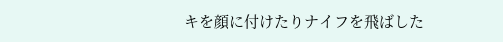キを顔に付けたりナイフを飛ばした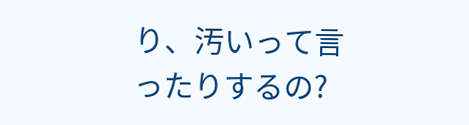り、汚いって言ったりするの?